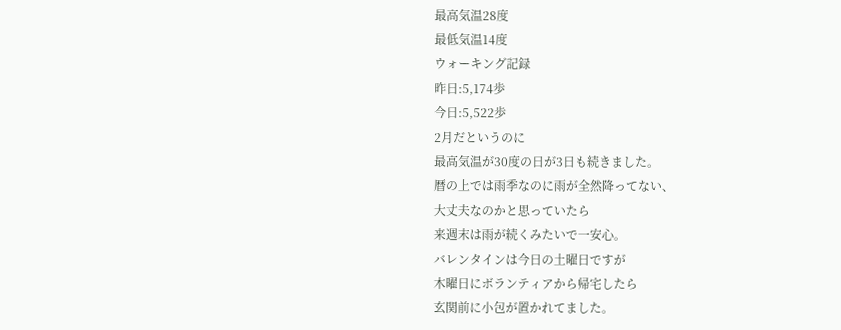最高気温28度
最低気温14度
ウォーキング記録
昨日:5,174歩
今日:5,522歩
2月だというのに
最高気温が30度の日が3日も続きました。
暦の上では雨季なのに雨が全然降ってない、
大丈夫なのかと思っていたら
来週末は雨が続くみたいで一安心。
バレンタインは今日の土曜日ですが
木曜日にボランティアから帰宅したら
玄関前に小包が置かれてました。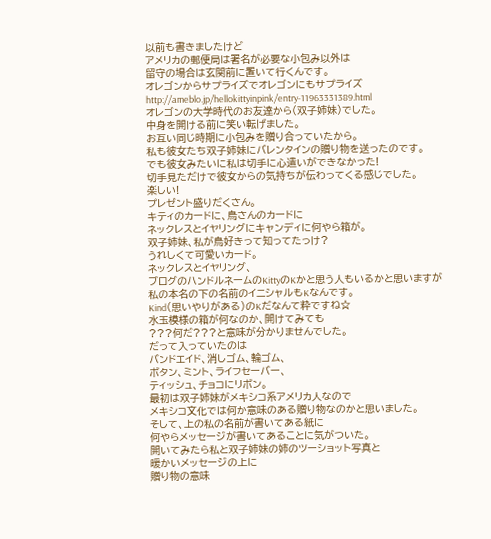以前も書きましたけど
アメリカの郵便局は署名が必要な小包み以外は
留守の場合は玄関前に置いて行くんです。
オレゴンからサプライズでオレゴンにもサプライズ
http://ameblo.jp/hellokittyinpink/entry-11963331389.html
オレゴンの大学時代のお友達から(双子姉妹)でした。
中身を開ける前に笑い転げました。
お互い同じ時期に小包みを贈り合っていたから。
私も彼女たち双子姉妹にバレンタインの贈り物を送ったのです。
でも彼女みたいに私は切手に心遣いができなかった!
切手見ただけで彼女からの気持ちが伝わってくる感じでした。
楽しい!
プレゼント盛りだくさん。
キティのカードに、鳥さんのカードに
ネックレスとイヤリングにキャンディに何やら箱が。
双子姉妹、私が鳥好きって知ってたっけ?
うれしくて可愛いカード。
ネックレスとイヤリング、
ブログのハンドルネームのKittyのKかと思う人もいるかと思いますが
私の本名の下の名前のイニシャルもKなんです。
Kind(思いやりがある)のKだなんて粋ですね☆
水玉模様の箱が何なのか、開けてみても
???何だ???と意味が分かりませんでした。
だって入っていたのは
バンドエイド、消しゴム、輪ゴム、
ボタン、ミント、ライフセーバー、
ティッシュ、チョコにリボン。
最初は双子姉妹がメキシコ系アメリカ人なので
メキシコ文化では何か意味のある贈り物なのかと思いました。
そして、上の私の名前が書いてある紙に
何やらメッセージが書いてあることに気がついた。
開いてみたら私と双子姉妹の姉のツーショット写真と
暖かいメッセージの上に
贈り物の意味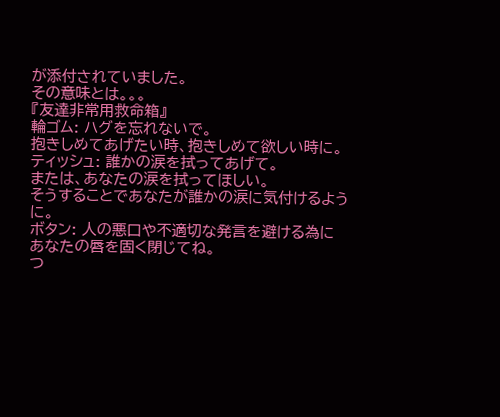が添付されていました。
その意味とは。。。
『友達非常用救命箱』
輪ゴム: ハグを忘れないで。
抱きしめてあげたい時、抱きしめて欲しい時に。
ティッシュ: 誰かの涙を拭ってあげて。
または、あなたの涙を拭ってほしい。
そうすることであなたが誰かの涙に気付けるように。
ボタン: 人の悪口や不適切な発言を避ける為に
あなたの唇を固く閉じてね。
つ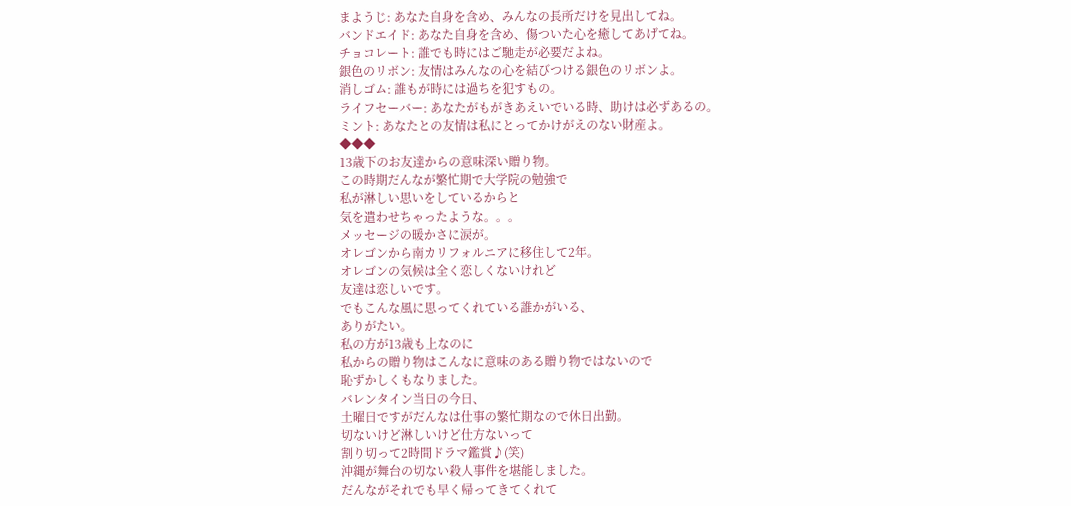まようじ: あなた自身を含め、みんなの長所だけを見出してね。
バンドエイド: あなた自身を含め、傷ついた心を癒してあげてね。
チョコレート: 誰でも時にはご馳走が必要だよね。
銀色のリボン: 友情はみんなの心を結びつける銀色のリボンよ。
消しゴム: 誰もが時には過ちを犯すもの。
ライフセーバー: あなたがもがきあえいでいる時、助けは必ずあるの。
ミント: あなたとの友情は私にとってかけがえのない財産よ。
◆◆◆
13歳下のお友達からの意味深い贈り物。
この時期だんなが繁忙期で大学院の勉強で
私が淋しい思いをしているからと
気を遣わせちゃったような。。。
メッセージの暖かさに涙が。
オレゴンから南カリフォルニアに移住して2年。
オレゴンの気候は全く恋しくないけれど
友達は恋しいです。
でもこんな風に思ってくれている誰かがいる、
ありがたい。
私の方が13歳も上なのに
私からの贈り物はこんなに意味のある贈り物ではないので
恥ずかしくもなりました。
バレンタイン当日の今日、
土曜日ですがだんなは仕事の繁忙期なので休日出勤。
切ないけど淋しいけど仕方ないって
割り切って2時間ドラマ鑑賞♪(笑)
沖縄が舞台の切ない殺人事件を堪能しました。
だんながそれでも早く帰ってきてくれて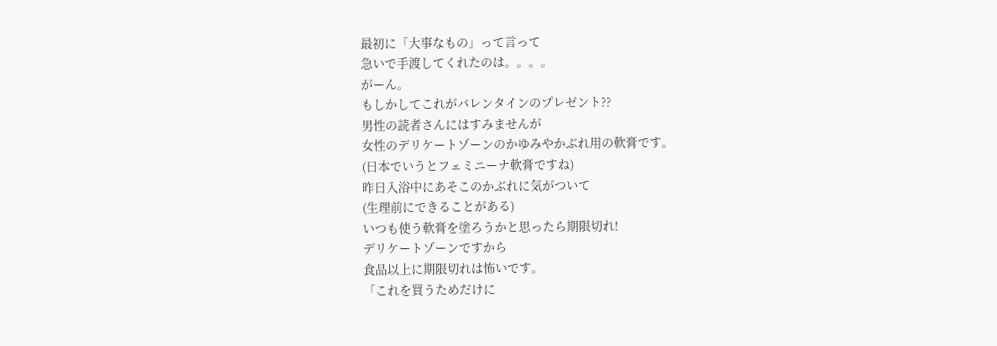最初に「大事なもの」って言って
急いで手渡してくれたのは。。。。
がーん。
もしかしてこれがバレンタインのプレゼント??
男性の読者さんにはすみませんが
女性のデリケートゾーンのかゆみやかぶれ用の軟膏です。
(日本でいうとフェミニーナ軟膏ですね)
昨日入浴中にあそこのかぶれに気がついて
(生理前にできることがある)
いつも使う軟膏を塗ろうかと思ったら期限切れ!
デリケートゾーンですから
食品以上に期限切れは怖いです。
「これを買うためだけに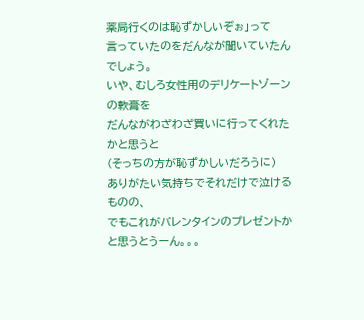薬局行くのは恥ずかしいぞぉ」って
言っていたのをだんなが聞いていたんでしょう。
いや、むしろ女性用のデリケートゾーンの軟膏を
だんながわざわざ買いに行ってくれたかと思うと
(そっちの方が恥ずかしいだろうに)
ありがたい気持ちでそれだけで泣けるものの、
でもこれがバレンタインのプレゼントかと思うとうーん。。。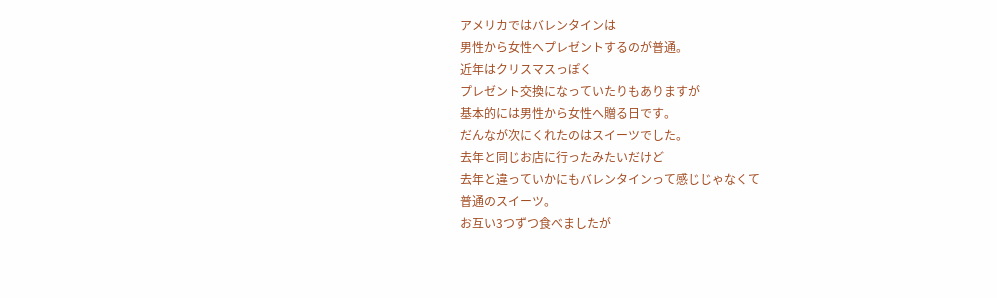アメリカではバレンタインは
男性から女性へプレゼントするのが普通。
近年はクリスマスっぽく
プレゼント交換になっていたりもありますが
基本的には男性から女性へ贈る日です。
だんなが次にくれたのはスイーツでした。
去年と同じお店に行ったみたいだけど
去年と違っていかにもバレンタインって感じじゃなくて
普通のスイーツ。
お互い3つずつ食べましたが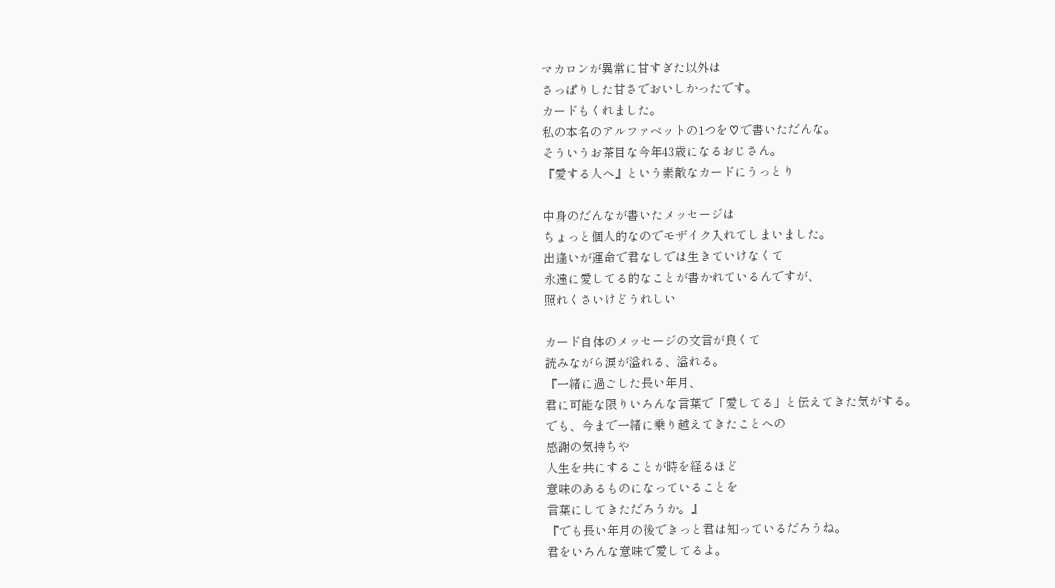マカロンが異常に甘すぎた以外は
さっぱりした甘さでおいしかったです。
カードもくれました。
私の本名のアルファベットの1つを♡で書いただんな。
そういうお茶目な今年43歳になるおじさん。
『愛する人へ』という素敵なカードにうっとり

中身のだんなが書いたメッセージは
ちょっと個人的なのでモザイク入れてしまいました。
出逢いが運命で君なしでは生きていけなくて
永遠に愛してる的なことが書かれているんですが、
照れくさいけどうれしい

カード自体のメッセージの文言が良くて
読みながら涙が溢れる、溢れる。
『一緒に過ごした長い年月、
君に可能な限りいろんな言葉で「愛してる」と伝えてきた気がする。
でも、今まで一緒に乗り越えてきたことへの
感謝の気持ちや
人生を共にすることが時を経るほど
意味のあるものになっていることを
言葉にしてきただろうか。』
『でも長い年月の後できっと君は知っているだろうね。
君をいろんな意味で愛してるよ。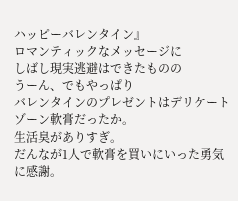ハッピーバレンタイン』
ロマンティックなメッセージに
しばし現実逃避はできたものの
うーん、でもやっぱり
バレンタインのプレゼントはデリケートゾーン軟膏だったか。
生活臭がありすぎ。
だんなが1人で軟膏を買いにいった勇気に感謝。